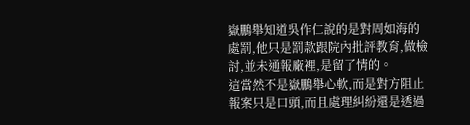嶽鵬舉知道吳作仁說的是對周如海的處罰,他只是罰款跟院內批評教育,做檢討,並未通報廠裡,是留了情的。
這當然不是嶽鵬舉心軟,而是對方阻止報案只是口頭,而且處理糾紛還是透過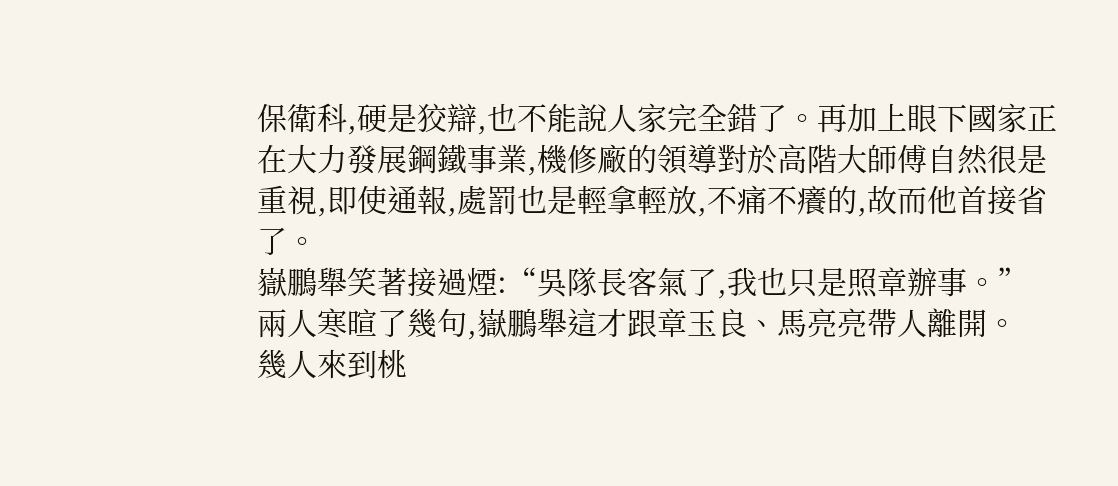保衛科,硬是狡辯,也不能說人家完全錯了。再加上眼下國家正在大力發展鋼鐵事業,機修廠的領導對於高階大師傅自然很是重視,即使通報,處罰也是輕拿輕放,不痛不癢的,故而他首接省了。
嶽鵬舉笑著接過煙:“吳隊長客氣了,我也只是照章辦事。”
兩人寒暄了幾句,嶽鵬舉這才跟章玉良、馬亮亮帶人離開。
幾人來到桃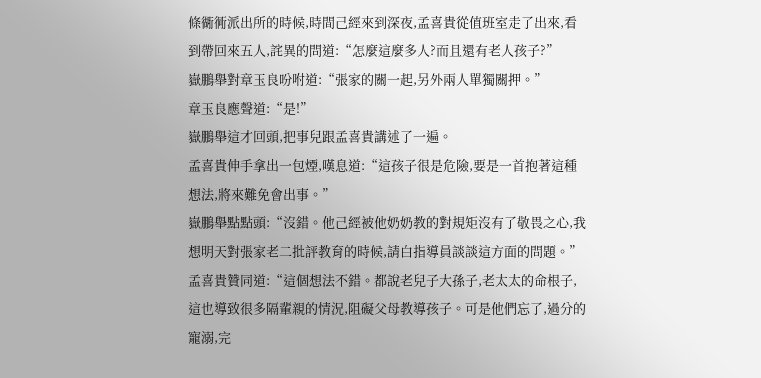條衚衕派出所的時候,時間己經來到深夜,孟喜貴從值班室走了出來,看到帶回來五人,詫異的問道:“怎麼這麼多人?而且還有老人孩子?”
嶽鵬舉對章玉良吩咐道:“張家的關一起,另外兩人單獨關押。”
章玉良應聲道:“是!”
嶽鵬舉這才回頭,把事兒跟孟喜貴講述了一遍。
孟喜貴伸手拿出一包煙,嘆息道:“這孩子很是危險,要是一首抱著這種想法,將來難免會出事。”
嶽鵬舉點點頭:“沒錯。他己經被他奶奶教的對規矩沒有了敬畏之心,我想明天對張家老二批評教育的時候,請白指導員談談這方面的問題。”
孟喜貴贊同道:“這個想法不錯。都說老兒子大孫子,老太太的命根子,這也導致很多隔輩親的情況,阻礙父母教導孩子。可是他們忘了,過分的寵溺,完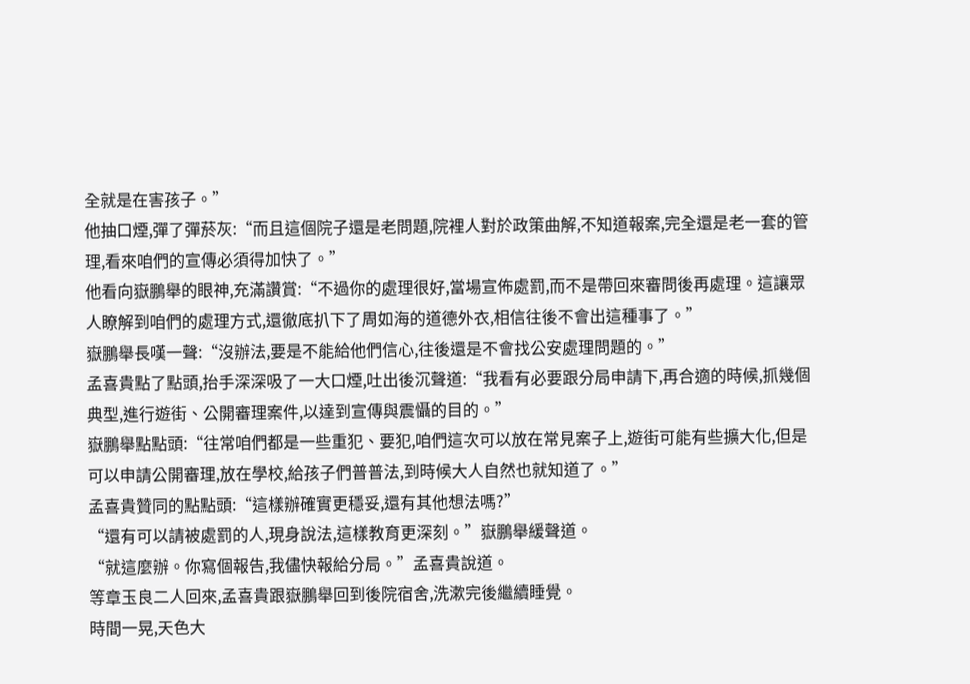全就是在害孩子。”
他抽口煙,彈了彈菸灰:“而且這個院子還是老問題,院裡人對於政策曲解,不知道報案,完全還是老一套的管理,看來咱們的宣傳必須得加快了。”
他看向嶽鵬舉的眼神,充滿讚賞:“不過你的處理很好,當場宣佈處罰,而不是帶回來審問後再處理。這讓眾人瞭解到咱們的處理方式,還徹底扒下了周如海的道德外衣,相信往後不會出這種事了。”
嶽鵬舉長嘆一聲:“沒辦法,要是不能給他們信心,往後還是不會找公安處理問題的。”
孟喜貴點了點頭,抬手深深吸了一大口煙,吐出後沉聲道:“我看有必要跟分局申請下,再合適的時候,抓幾個典型,進行遊街、公開審理案件,以達到宣傳與震懾的目的。”
嶽鵬舉點點頭:“往常咱們都是一些重犯、要犯,咱們這次可以放在常見案子上,遊街可能有些擴大化,但是可以申請公開審理,放在學校,給孩子們普普法,到時候大人自然也就知道了。”
孟喜貴贊同的點點頭:“這樣辦確實更穩妥,還有其他想法嗎?”
“還有可以請被處罰的人,現身說法,這樣教育更深刻。”嶽鵬舉緩聲道。
“就這麼辦。你寫個報告,我儘快報給分局。”孟喜貴說道。
等章玉良二人回來,孟喜貴跟嶽鵬舉回到後院宿舍,洗漱完後繼續睡覺。
時間一晃,天色大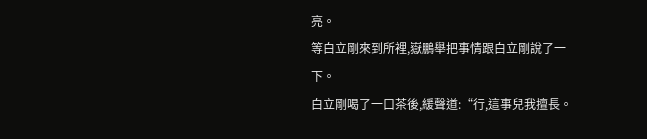亮。
等白立剛來到所裡,嶽鵬舉把事情跟白立剛說了一下。
白立剛喝了一口茶後,緩聲道:“行,這事兒我擅長。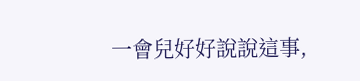一會兒好好說說這事,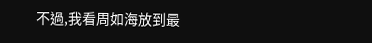不過,我看周如海放到最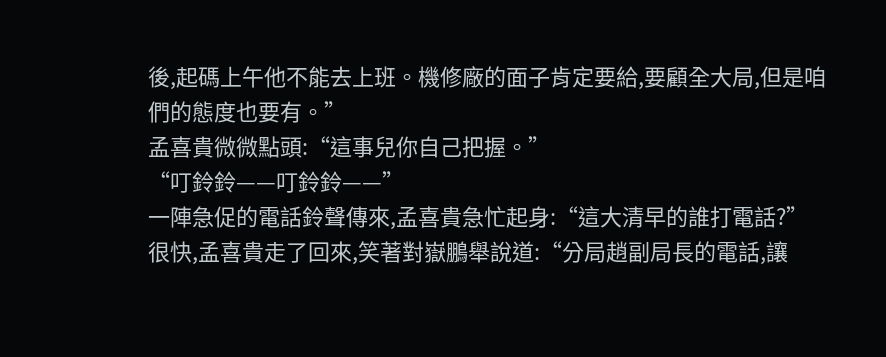後,起碼上午他不能去上班。機修廠的面子肯定要給,要顧全大局,但是咱們的態度也要有。”
孟喜貴微微點頭:“這事兒你自己把握。”
“叮鈴鈴——叮鈴鈴——”
一陣急促的電話鈴聲傳來,孟喜貴急忙起身:“這大清早的誰打電話?”
很快,孟喜貴走了回來,笑著對嶽鵬舉說道:“分局趙副局長的電話,讓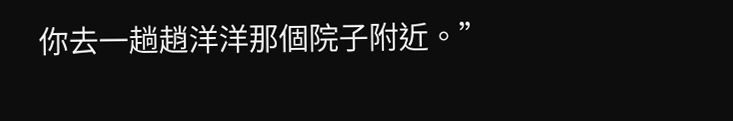你去一趟趙洋洋那個院子附近。”